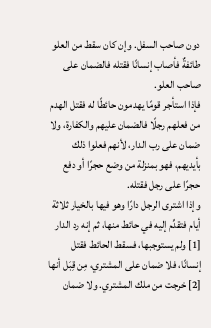دون صاحب السفل. وإن كان سقط من العلو طائفةٌ فأصاب إنسانًا فقتله فالضمان على صاحب العلو.
فإذا استأجر قومًا يهدمون حائطًا له فقتل الهدم من فعلهم رجلًا فالضمان عليهم والكفارة، ولا ضمان على رب الدار، لأنهم فعلوا ذلك بأيديهم، فهو بمنزلة من وضع حجرًا أو دفع حجرًا على رجل فقتله.
وإذا اشترى الرجل دارًا وهو فيها بالخيار ثلاثة أيام فتقدِّم إليه في حائط منها، ثم إنه رد الدار [1] ولم يستوجبها، فسقط الحائط فقتل إنسانًا، فلا ضمان على المشتري، مِن قِبَل أنها [2] خرجت من ملك المشتري. ولا ضمان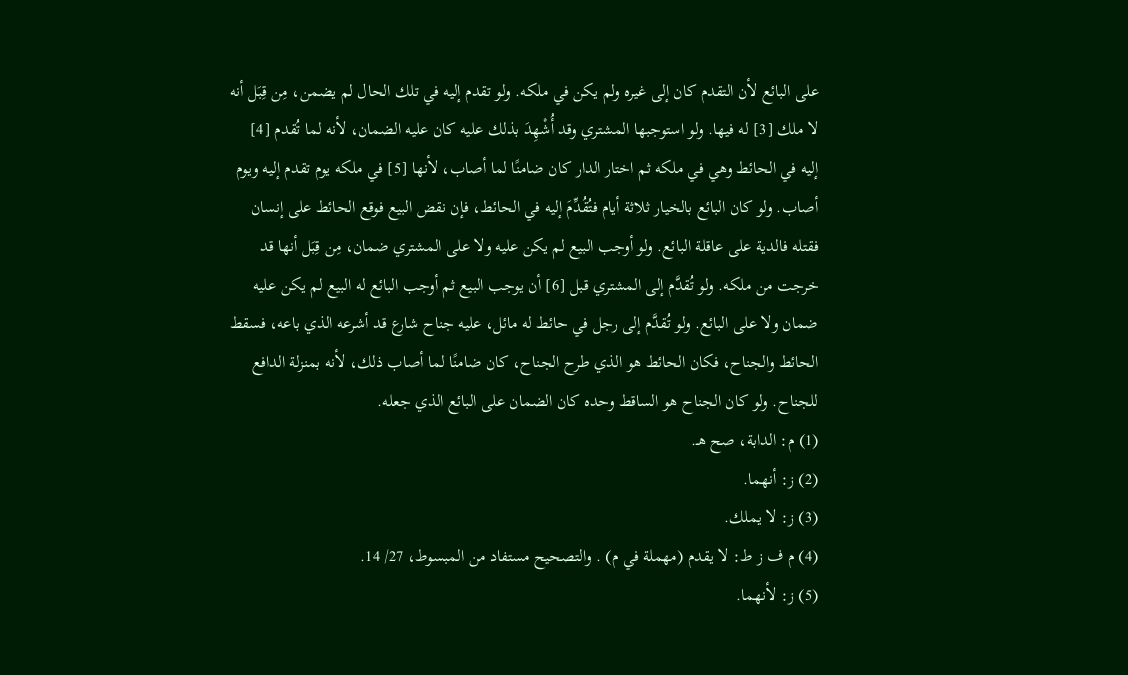على البائع لأن التقدم كان إلى غيره ولم يكن في ملكه. ولو تقدم إليه في تلك الحال لم يضمن، مِن قِبَل أنه لا ملك [3] له فيها. ولو استوجبها المشتري وقد أُشْهِدَ بذلك عليه كان عليه الضمان، لأنه لما تُقدم [4] إليه في الحائط وهي في ملكه ثم اختار الدار كان ضامنًا لما أصاب، لأنها [5] في ملكه يوم تقدم إليه ويوم أصاب. ولو كان البائع بالخيار ثلاثة أيام فتُقُدِّمَ إليه في الحائط، فإن نقض البيع فوقع الحائط على إنسان فقتله فالدية على عاقلة البائع. ولو أوجب البيع لم يكن عليه ولا على المشتري ضمان، مِن قِبَل أنها قد خرجت من ملكه. ولو تُقدَّم إلى المشتري قبل [6] أن يوجب البيع ثم أوجب البائع له البيع لم يكن عليه ضمان ولا على البائع. ولو تُقدَّم إلى رجل في حائط له مائل، عليه جناح شارع قد أشرعه الذي باعه، فسقط الحائط والجناح، فكان الحائط هو الذي طرح الجناح، كان ضامنًا لما أصاب ذلك، لأنه بمنزلة الدافع للجناح. ولو كان الجناح هو الساقط وحده كان الضمان على البائع الذي جعله.
(1) م: الدابة، صح هـ.
(2) ز: أنهما.
(3) ز: لا يملك.
(4) م ف ز ط: لا يقدم (مهملة في م) . والتصحيح مستفاد من المبسوط، 27/ 14.
(5) ز: لأنهما.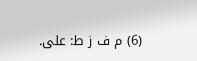(6) م ف ز ط: على.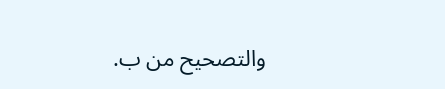والتصحيح من ب.